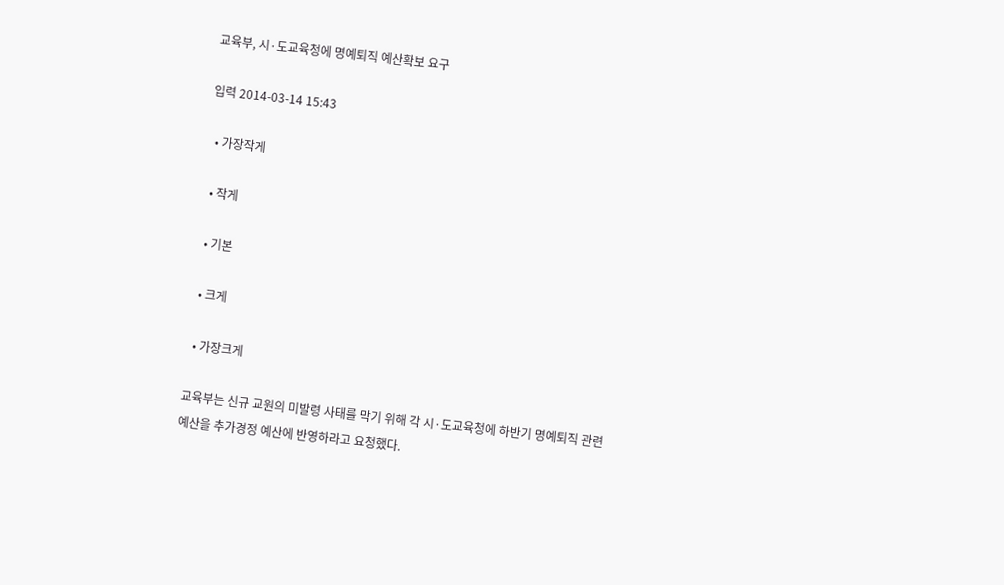교육부, 시·도교육청에 명예퇴직 예산확보 요구

입력 2014-03-14 15:43

  • 가장작게

  • 작게

  • 기본

  • 크게

  • 가장크게

교육부는 신규 교원의 미발령 사태를 막기 위해 각 시·도교육청에 하반기 명예퇴직 관련 예산을 추가경정 예산에 반영하라고 요청했다.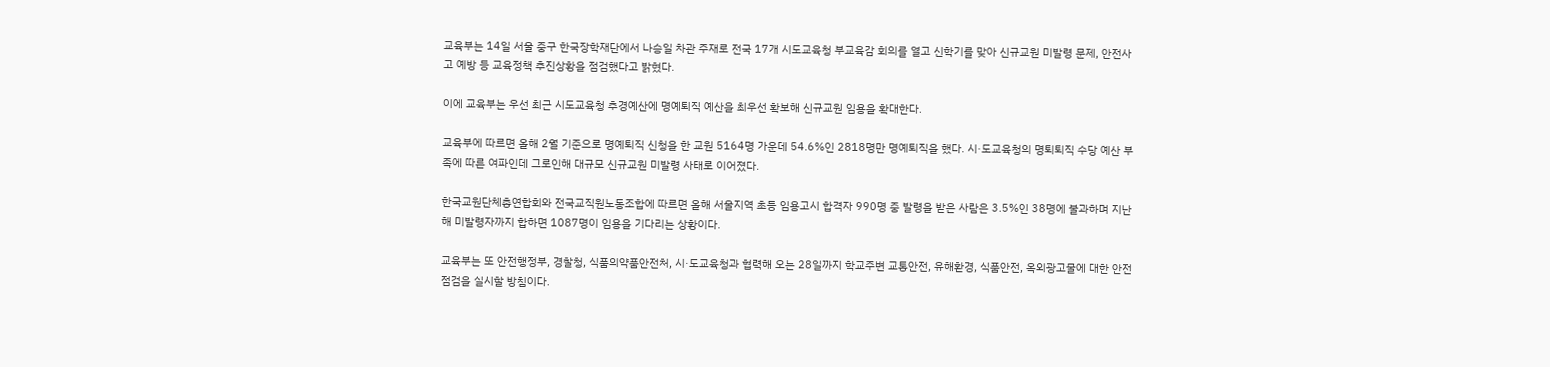교육부는 14일 서울 중구 한국장학재단에서 나승일 차관 주재로 전국 17개 시도교육청 부교육감 회의를 열고 신학기를 맞아 신규교원 미발령 문제, 안전사고 예방 등 교육정책 추진상황을 점검했다고 밝혔다.

이에 교육부는 우선 최근 시도교육청 추경예산에 명예퇴직 예산을 최우선 확보해 신규교원 임용을 확대한다.

교육부에 따르면 올해 2월 기준으로 명예퇴직 신청을 한 교원 5164명 가운데 54.6%인 2818명만 명예퇴직을 했다. 시·도교육청의 명퇴퇴직 수당 예산 부족에 따른 여파인데 그로인해 대규모 신규교원 미발령 사태로 이어졌다.

한국교원단체총연합회와 전국교직원노동조합에 따르면 올해 서울지역 초등 임용고시 합격자 990명 중 발령을 받은 사람은 3.5%인 38명에 불과하며 지난해 미발령자까지 합하면 1087명이 임용을 기다리는 상황이다.

교육부는 또 안전행정부, 경찰청, 식품의약품안전처, 시·도교육청과 협력해 오는 28일까지 학교주변 교통안전, 유해환경, 식품안전, 옥외광고물에 대한 안전점검을 실시할 방침이다.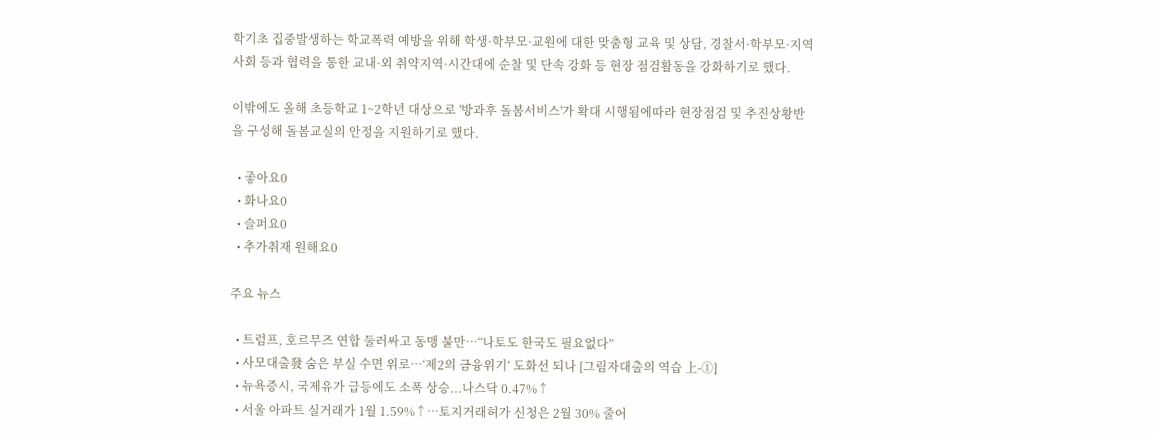학기초 집중발생하는 학교폭력 예방을 위해 학생·학부모·교원에 대한 맞춤형 교육 및 상담, 경찰서·학부모·지역사회 등과 협력을 통한 교내·외 취약지역·시간대에 순찰 및 단속 강화 등 현장 점검활동을 강화하기로 했다.

이밖에도 올해 초등학교 1~2학년 대상으로 '방과후 돌봄서비스'가 확대 시행됨에따라 현장점검 및 추진상황반을 구성해 돌봄교실의 안정을 지원하기로 했다.

  • 좋아요0
  • 화나요0
  • 슬퍼요0
  • 추가취재 원해요0

주요 뉴스

  • 트럼프, 호르무즈 연합 둘러싸고 동맹 불만…“나토도 한국도 필요없다”
  • 사모대출發 숨은 부실 수면 위로…‘제2의 금융위기’ 도화선 되나 [그림자대출의 역습 上-①]
  • 뉴욕증시, 국제유가 급등에도 소폭 상승...나스닥 0.47%↑
  • 서울 아파트 실거래가 1월 1.59%↑…토지거래허가 신청은 2월 30% 줄어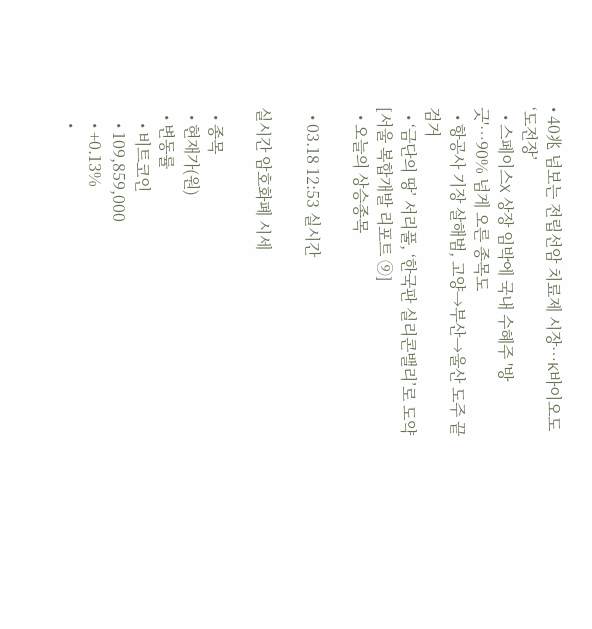• 40兆 넘보는 전립선암 치료제 시장…K바이오도 ‘도전장’
  • 스페이스X 상장 임박에 국내 수혜주 '방긋'…90% 넘게 오른 종목도
  • 항공사 기장 살해범, 고양→부산→울산 도주 끝 검거
  • ‘금단의 땅’ 서리풀, ‘한국판 실리콘밸리’로 도약 [서울 복합개발 리포트 ⑨]
  • 오늘의 상승종목

  • 03.18 12:53 실시간

실시간 암호화폐 시세

  • 종목
  • 현재가(원)
  • 변동률
    • 비트코인
    • 109,859,000
    • +0.13%
    •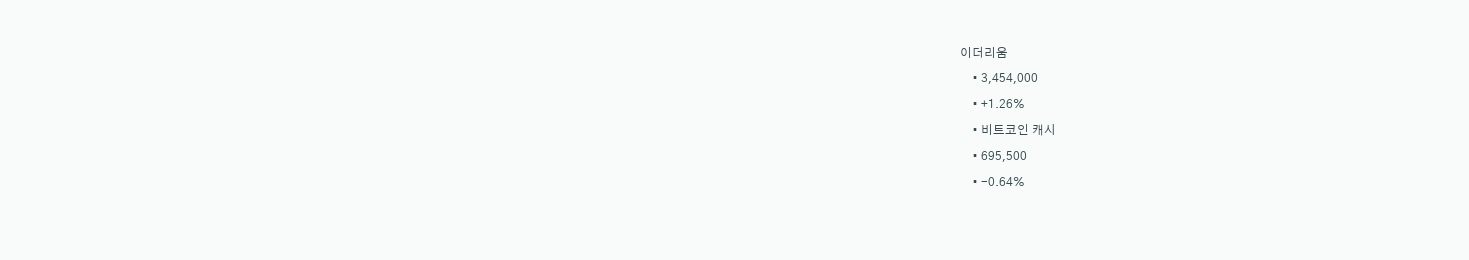이더리움
    • 3,454,000
    • +1.26%
    • 비트코인 캐시
    • 695,500
    • -0.64%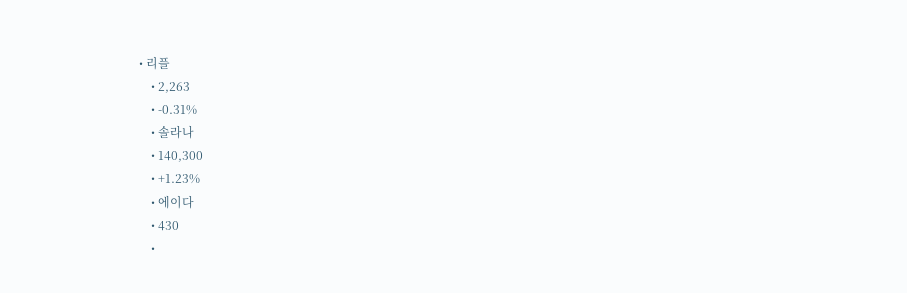• 리플
    • 2,263
    • -0.31%
    • 솔라나
    • 140,300
    • +1.23%
    • 에이다
    • 430
    •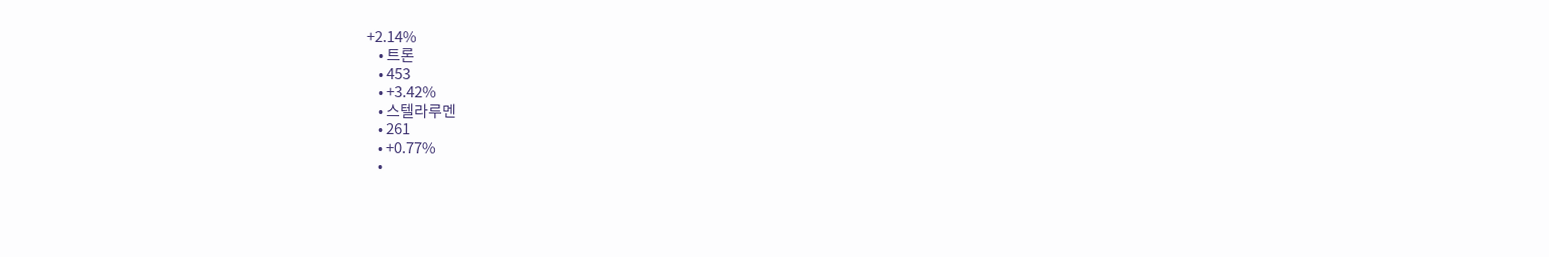+2.14%
    • 트론
    • 453
    • +3.42%
    • 스텔라루멘
    • 261
    • +0.77%
    •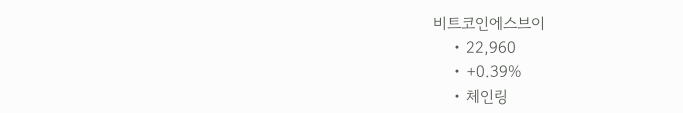비트코인에스브이
    • 22,960
    • +0.39%
    • 체인링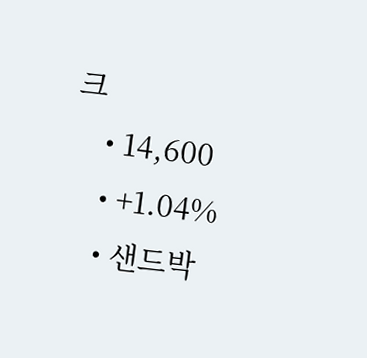크
    • 14,600
    • +1.04%
    • 샌드박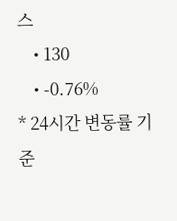스
    • 130
    • -0.76%
* 24시간 변동률 기준